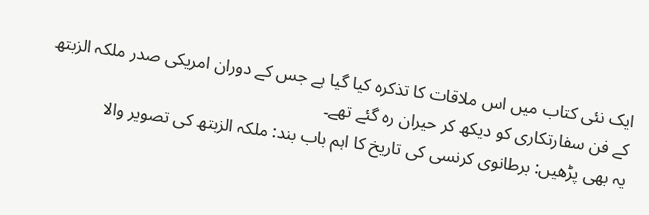ایک نئی کتاب میں اس ملاقات کا تذکرہ کیا گیا ہے جس کے دوران امریکی صدر ملکہ الزبتھ کے فن سفارتکاری کو دیکھ کر حیران رہ گئے تھے۔
یہ بھی پڑھیں: برطانوی کرنسی کی تاریخ کا اہم باب بند: ملکہ الزبتھ کی تصویر والا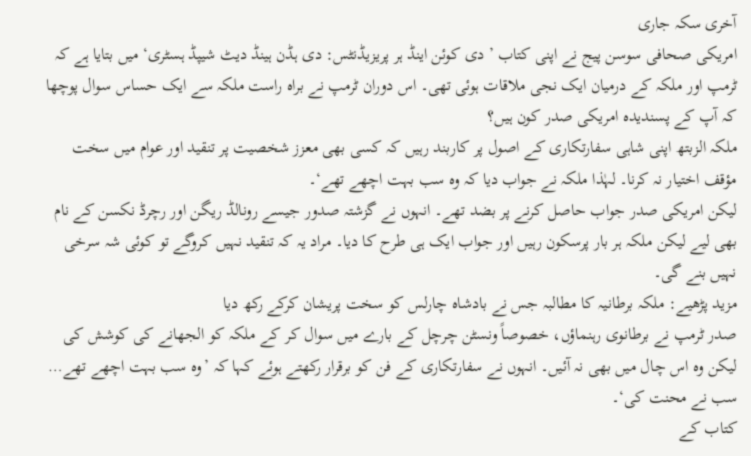آخری سکہ جاری
امریکی صحافی سوسن پیج نے اپنی کتاب ’دی کوئن اینڈ ہر پریزیڈنٹس: دی ہڈن ہینڈ دیٹ شیپڈ ہسٹری‘ میں بتایا ہے کہ ٹرمپ اور ملکہ کے درمیان ایک نجی ملاقات ہوئی تھی۔ اس دوران ٹرمپ نے براہ راست ملکہ سے ایک حساس سوال پوچھا کہ آپ کے پسندیدہ امریکی صدر کون ہیں؟
ملکہ الزبتھ اپنی شاہی سفارتکاری کے اصول پر کاربند رہیں کہ کسی بھی معزز شخصیت پر تنقید اور عوام میں سخت مؤقف اختیار نہ کرنا۔ لہٰذا ملکہ نے جواب دیا کہ وہ سب بہت اچھے تھے‘۔
لیکن امریکی صدر جواب حاصل کرنے پر بضد تھے۔ انہوں نے گزشتہ صدور جیسے رونالڈ ریگن اور رچرڈ نکسن کے نام بھی لیے لیکن ملکہ ہر بار پرسکون رہیں اور جواب ایک ہی طرح کا دیا۔ مراد یہ کہ تنقید نہیں کروگے تو کوئی شہ سرخی نہیں بنے گی۔
مزید پڑھیے: ملکہ برطانیہ کا مطالبہ جس نے بادشاہ چارلس کو سخت پریشان کرکے رکھ دیا
صدر ٹرمپ نے برطانوی رہنماؤں، خصوصاً ونسٹن چرچل کے بارے میں سوال کر کے ملکہ کو الجھانے کی کوشش کی لیکن وہ اس چال میں بھی نہ آئیں۔ انہوں نے سفارتکاری کے فن کو برقرار رکھتے ہوئے کہا کہ ’وہ سب بہت اچھے تھے… سب نے محنت کی‘۔
کتاب کے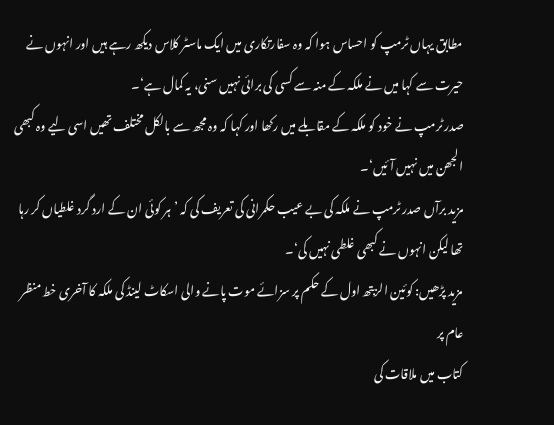مطابق یہاں ٹرمپ کو احساس ہوا کہ وہ سفارتکاری میں ایک ماسٹر کلاس دیکھ رہے ہیں اور انہوں نے حیرت سے کہا میں نے ملکہ کے منہ سے کسی کی برائی نہیں سنی، یہ کمال ہے‘۔
صدر ٹرمپ نے خود کو ملکہ کے مقابلے میں رکھا اور کہا کہ وہ مجھ سے بالکل مختلف تھیں اسی لیے وہ کبھی الجھن میں نہیں آئیں‘۔
مزید برآں صدر ٹرمپ نے ملکہ کی بے عیب حکمرانی کی تعریف کی کہ ’ہر کوئی ان کے ارد گرد غلطیاں کر رہا تھا لیکن انہوں نے کبھی غلطی نہیں کی‘۔
مزید پڑھیں: کوئین الزبتھ اول کے حکم پر سزائے موت پانے والی اسکاٹ لینڈ کی ملکہ کا آخری خط منظر عام پر
کتاب میں ملاقات کی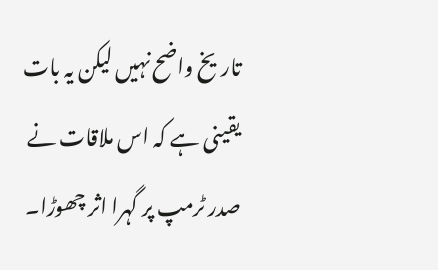تاریخ واضح نہیں لیکن یہ بات یقینی ہے کہ اس ملاقات نے صدر ٹرمپ پر گہرا اثر چھوڑا۔